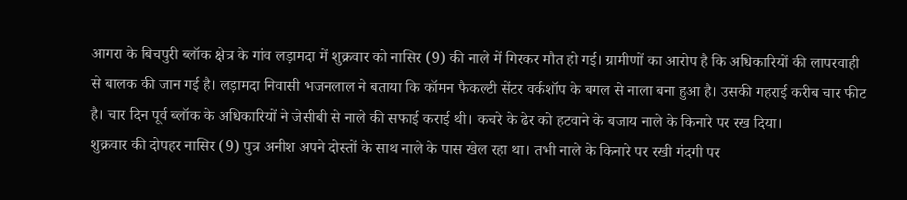आगरा के बिचपुरी ब्लॉक क्षेत्र के गांव लड़ामदा में शुक्रवार को नासिर (9) की नाले में गिरकर मौत हो गई। ग्रामीणों का आरोप है कि अधिकारियों की लापरवाही से बालक की जान गई है। लड़ामदा निवासी भजनलाल ने बताया कि कॉमन फैकल्टी सेंटर वर्कशॉप के बगल से नाला बना हुआ है। उसकी गहराई करीब चार फीट है। चार दिन पूर्व ब्लॉक के अधिकारियों ने जेसीबी से नाले की सफाई कराई थी। कचरे के ढेर को हटवाने के बजाय नाले के किनारे पर रख दिया।
शुक्रवार की दोपहर नासिर (9) पुत्र अनीश अपने दोस्तों के साथ नाले के पास खेल रहा था। तभी नाले के किनारे पर रखी गंदगी पर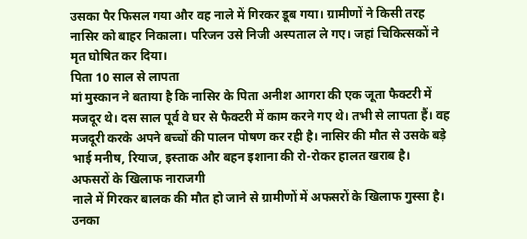उसका पैर फिसल गया और वह नाले में गिरकर डूब गया। ग्रामीणों ने किसी तरह नासिर को बाहर निकाला। परिजन उसे निजी अस्पताल ले गए। जहां चिकित्सकों ने मृत घोषित कर दिया।
पिता 10 साल से लापता
मां मुस्कान ने बताया है कि नासिर के पिता अनीश आगरा की एक जूता फैक्टरी में मजदूर थे। दस साल पूर्व वे घर से फैक्टरी में काम करने गए थे। तभी से लापता हैं। वह मजदूरी करके अपने बच्चों की पालन पोषण कर रही है। नासिर की मौत से उसके बड़े भाई मनीष, रियाज, इस्ताक और बहन इशाना की रो-रोकर हालत खराब है।
अफसरों के खिलाफ नाराजगी
नाले में गिरकर बालक की मौत हो जाने से ग्रामीणों में अफसरों के खिलाफ गुस्सा है। उनका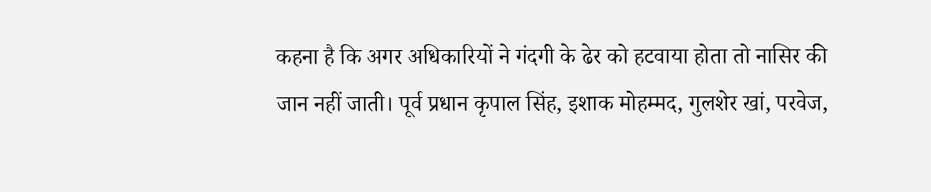कहना है कि अगर अधिकारियों ने गंदगी के ढेर को हटवाया होता तो नासिर की जान नहीं जाती। पूर्व प्रधान कृपाल सिंह, इशाक मोहम्मद, गुलशेर खां, परवेज,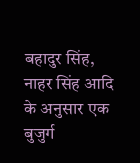बहादुर सिंह, नाहर सिंह आदि के अनुसार एक बुजुर्ग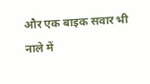और एक बाइक सवार भी नाले में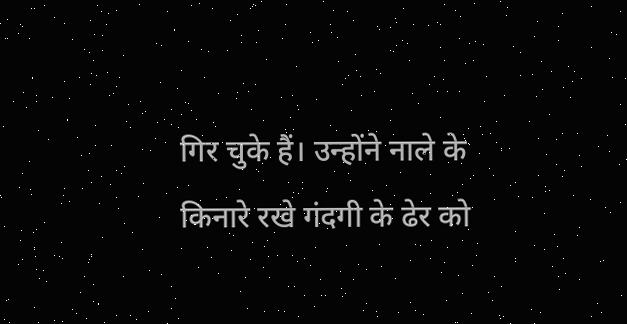गिर चुके हैं। उन्होंने नाले के किनारे रखे गंदगी के ढेर को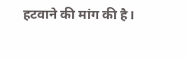हटवाने की मांग की है।